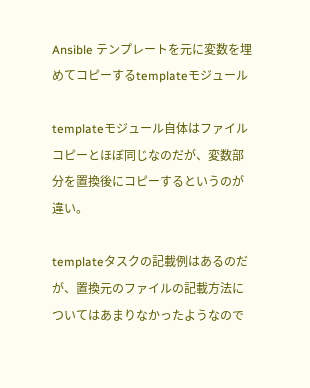Ansible テンプレートを元に変数を埋めてコピーするtemplateモジュール

templateモジュール自体はファイルコピーとほぼ同じなのだが、変数部分を置換後にコピーするというのが違い。

templateタスクの記載例はあるのだが、置換元のファイルの記載方法についてはあまりなかったようなので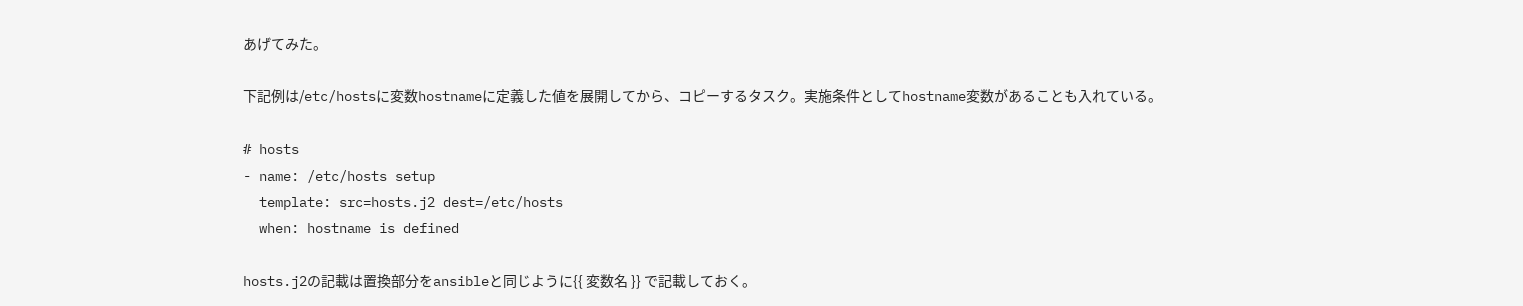あげてみた。

下記例は/etc/hostsに変数hostnameに定義した値を展開してから、コピーするタスク。実施条件としてhostname変数があることも入れている。

# hosts
- name: /etc/hosts setup
  template: src=hosts.j2 dest=/etc/hosts
  when: hostname is defined

hosts.j2の記載は置換部分をansibleと同じように{{ 変数名 }} で記載しておく。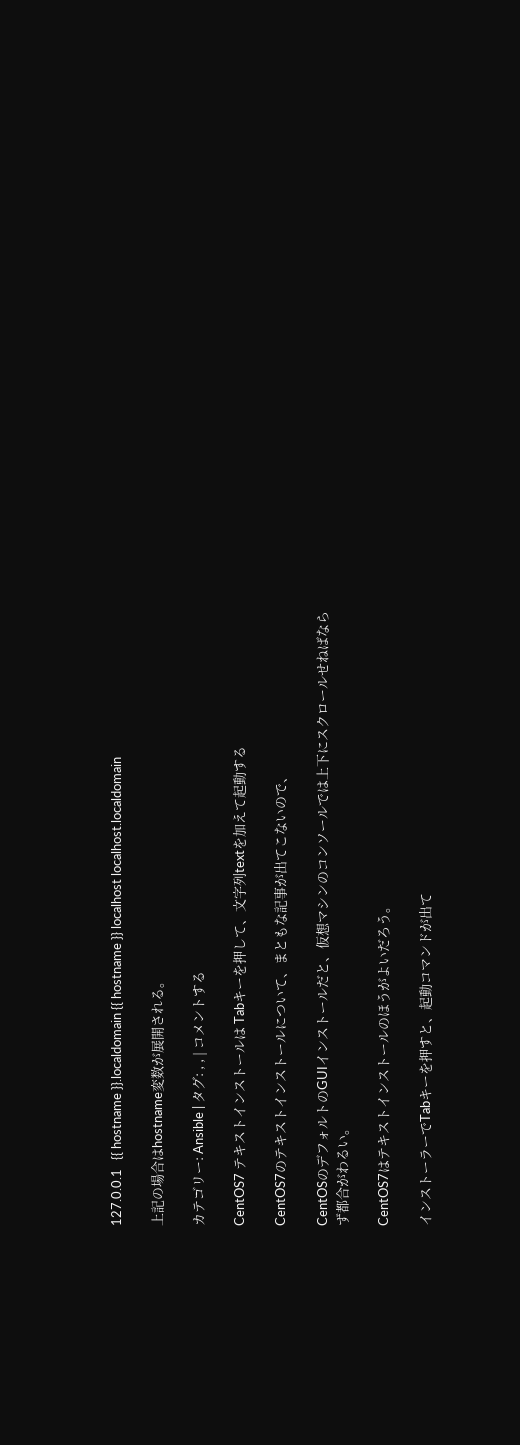127.0.0.1   {{ hostname }}.localdomain {{ hostname }} localhost localhost.localdomain

上記の場合はhostname変数が展開される。

カテゴリー: Ansible | タグ: , , | コメントする

CentOS7 テキストインストールは Tabキーを押して、文字列textを加えて起動する

CentOS7のテキストインストールについて、まともな記事が出てこないので、

CentOSのデフォルトのGUIインストールだと、仮想マシンのコンソールでは上下にスクロールせねばならず都合がわるい。

CentOS7はテキストインストールのほうがよいだろう。

インストーラーでTabキーを押すと、起動コマンドが出て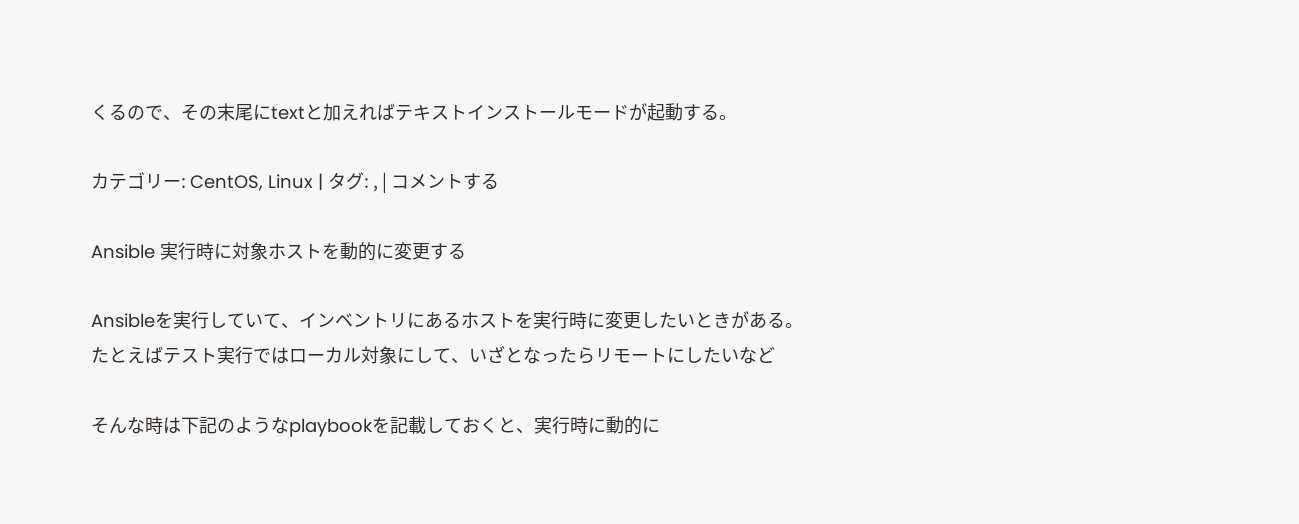くるので、その末尾にtextと加えればテキストインストールモードが起動する。

カテゴリー: CentOS, Linux | タグ: , | コメントする

Ansible 実行時に対象ホストを動的に変更する

Ansibleを実行していて、インベントリにあるホストを実行時に変更したいときがある。
たとえばテスト実行ではローカル対象にして、いざとなったらリモートにしたいなど

そんな時は下記のようなplaybookを記載しておくと、実行時に動的に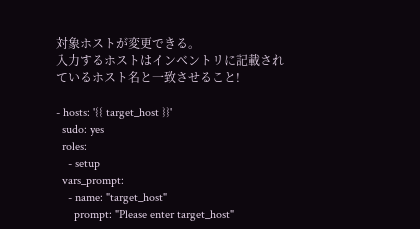対象ホストが変更できる。
入力するホストはインベントリに記載されているホスト名と一致させること!

- hosts: '{{ target_host }}'
  sudo: yes
  roles:
    - setup
  vars_prompt:
    - name: "target_host"
      prompt: "Please enter target_host"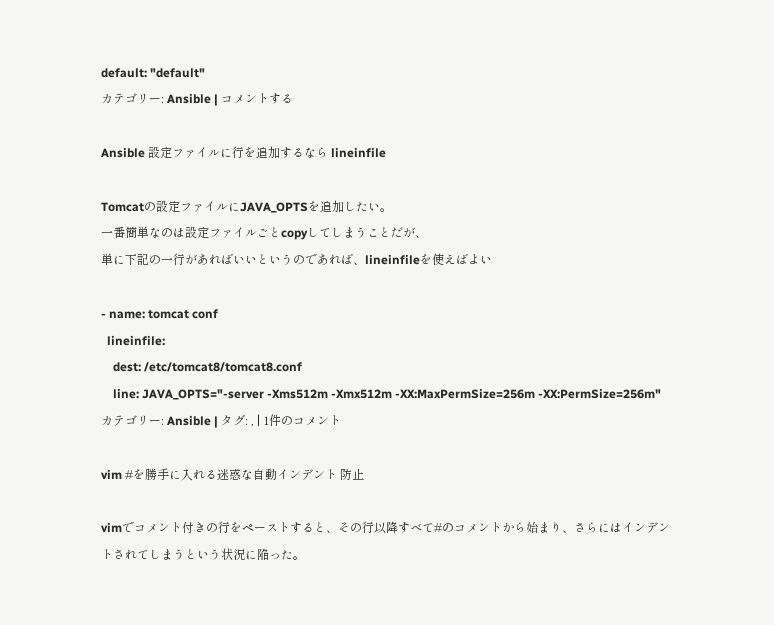default: "default"
カテゴリー: Ansible | コメントする

Ansible 設定ファイルに行を追加するなら lineinfile

Tomcatの設定ファイルにJAVA_OPTSを追加したい。
一番簡単なのは設定ファイルごとcopyしてしまうことだが、
単に下記の一行があればいいというのであれば、lineinfileを使えばよい

- name: tomcat conf
  lineinfile:
    dest: /etc/tomcat8/tomcat8.conf
    line: JAVA_OPTS="-server -Xms512m -Xmx512m -XX:MaxPermSize=256m -XX:PermSize=256m"
カテゴリー: Ansible | タグ: , | 1件のコメント

vim #を勝手に入れる迷惑な自動インデント 防止

vimでコメント付きの行をペーストすると、その行以降すべて#のコメントから始まり、さらにはインデントされてしまうという状況に陥った。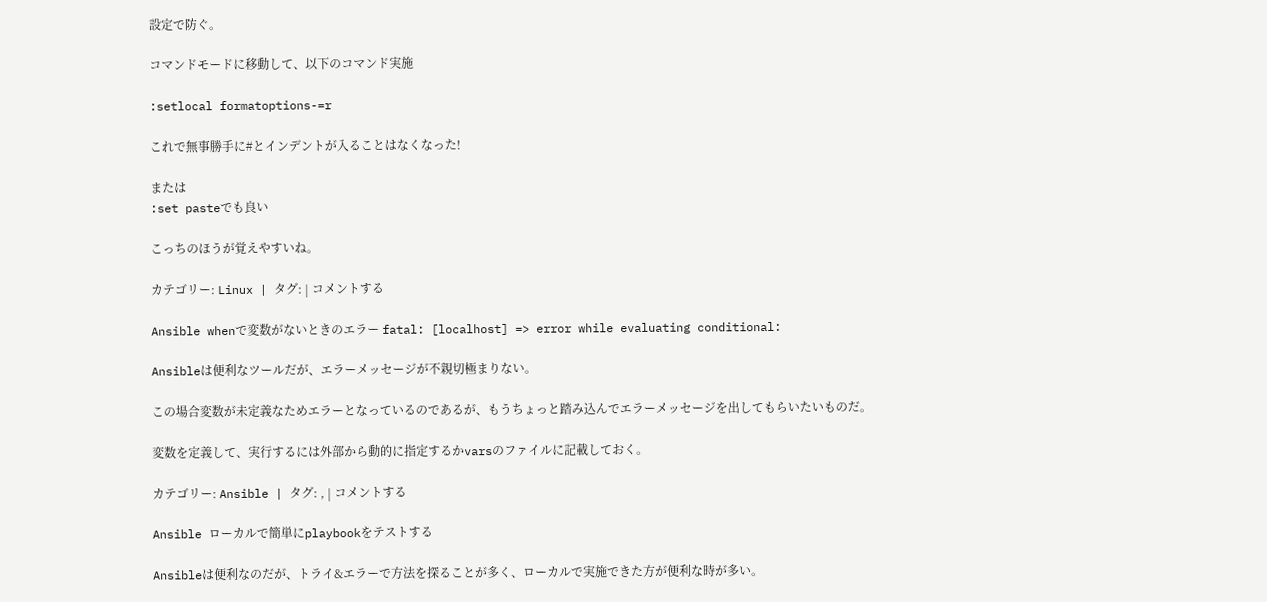設定で防ぐ。

コマンドモードに移動して、以下のコマンド実施

:setlocal formatoptions-=r

これで無事勝手に#とインデントが入ることはなくなった!

または
:set pasteでも良い

こっちのほうが覚えやすいね。

カテゴリー: Linux | タグ: | コメントする

Ansible whenで変数がないときのエラー fatal: [localhost] => error while evaluating conditional:

Ansibleは便利なツールだが、エラーメッセージが不親切極まりない。

この場合変数が未定義なためエラーとなっているのであるが、もうちょっと踏み込んでエラーメッセージを出してもらいたいものだ。

変数を定義して、実行するには外部から動的に指定するかvarsのファイルに記載しておく。

カテゴリー: Ansible | タグ: , | コメントする

Ansible ローカルで簡単にplaybookをテストする

Ansibleは便利なのだが、トライ&エラーで方法を探ることが多く、ローカルで実施できた方が便利な時が多い。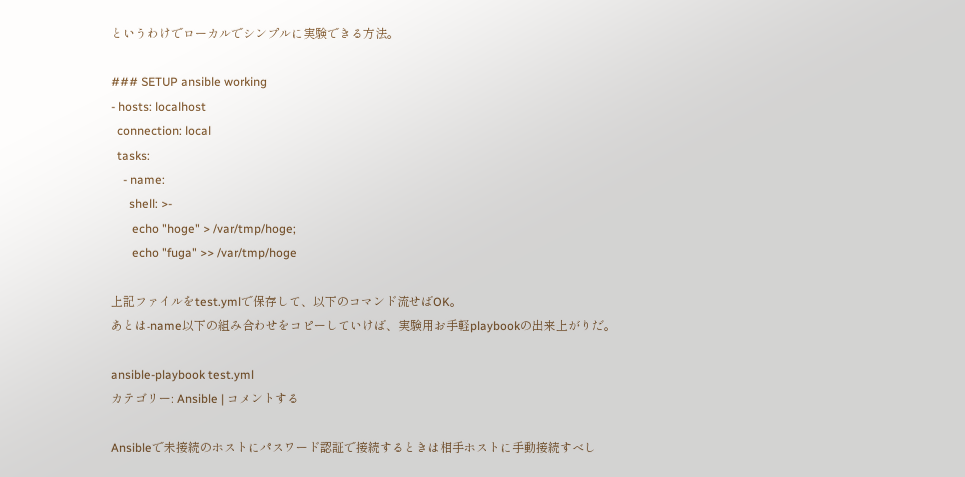というわけでローカルでシンプルに実験できる方法。

### SETUP ansible working
- hosts: localhost
  connection: local
  tasks:
    - name:
      shell: >-
       echo "hoge" > /var/tmp/hoge;
       echo "fuga" >> /var/tmp/hoge

上記ファイルをtest.ymlで保存して、以下のコマンド流せばOK。
あとは-name以下の組み合わせをコピーしていけば、実験用お手軽playbookの出来上がりだ。

ansible-playbook test.yml
カテゴリー: Ansible | コメントする

Ansibleで未接続のホストにパスワード認証で接続するときは相手ホストに手動接続すべし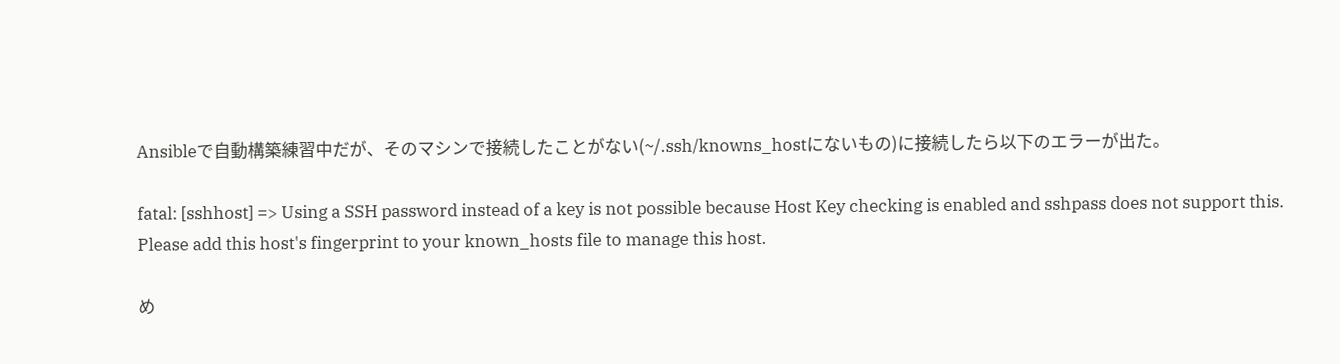Ansibleで自動構築練習中だが、そのマシンで接続したことがない(~/.ssh/knowns_hostにないもの)に接続したら以下のエラーが出た。

fatal: [sshhost] => Using a SSH password instead of a key is not possible because Host Key checking is enabled and sshpass does not support this.  Please add this host's fingerprint to your known_hosts file to manage this host.

め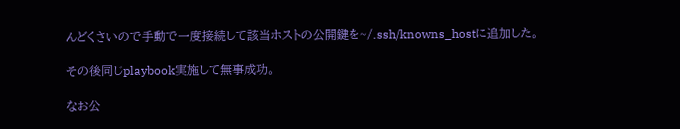んどくさいので手動で一度接続して該当ホストの公開鍵を~/.ssh/knowns_hostに追加した。

その後同じplaybook実施して無事成功。

なお公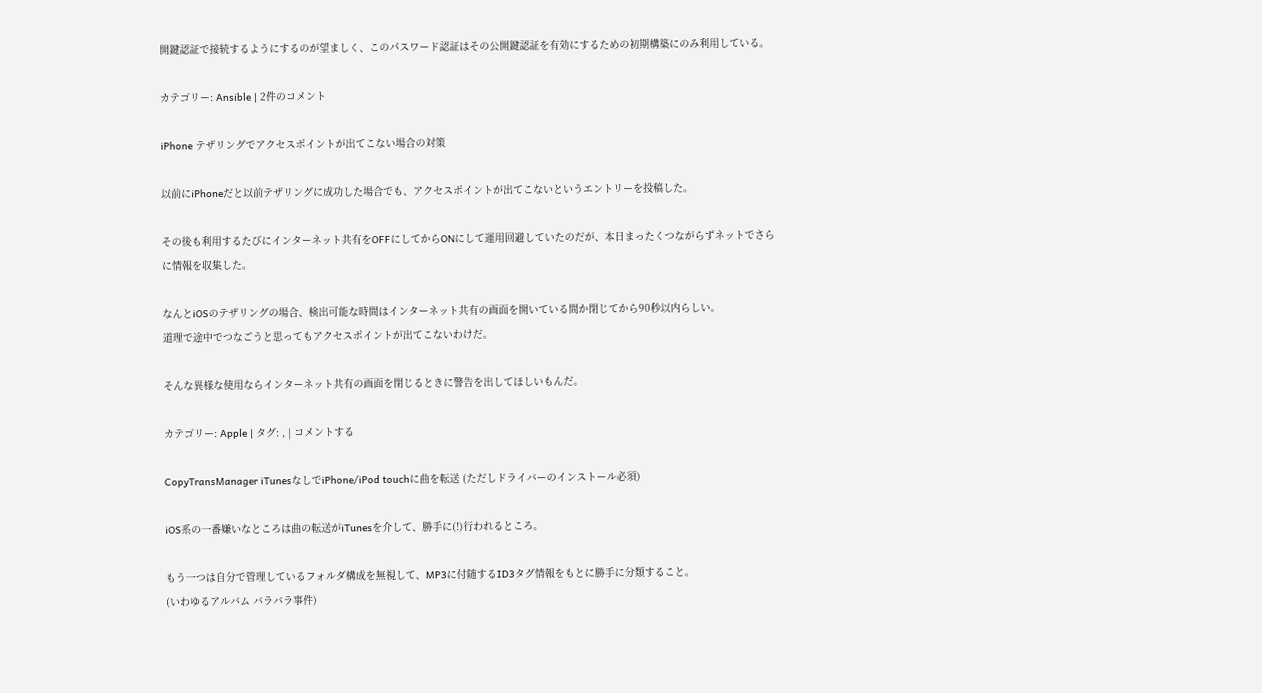開鍵認証で接続するようにするのが望ましく、このパスワード認証はその公開鍵認証を有効にするための初期構築にのみ利用している。

カテゴリー: Ansible | 2件のコメント

iPhone テザリングでアクセスポイントが出てこない場合の対策

以前にiPhoneだと以前テザリングに成功した場合でも、アクセスポイントが出てこないというエントリーを投稿した。

その後も利用するたびにインターネット共有をOFFにしてからONにして運用回避していたのだが、本日まったくつながらずネットでさらに情報を収集した。

なんとiOSのテザリングの場合、検出可能な時間はインターネット共有の画面を開いている間か閉じてから90秒以内らしい。
道理で途中でつなごうと思ってもアクセスポイントが出てこないわけだ。

そんな異様な使用ならインターネット共有の画面を閉じるときに警告を出してほしいもんだ。

カテゴリー: Apple | タグ: , | コメントする

CopyTransManager iTunesなしでiPhone/iPod touchに曲を転送 (ただしドライバーのインストール必須)

iOS系の一番嫌いなところは曲の転送がiTunesを介して、勝手に(!)行われるところ。

もう一つは自分で管理しているフォルダ構成を無視して、MP3に付随するID3タグ情報をもとに勝手に分類すること。
(いわゆるアルバム バラバラ事件)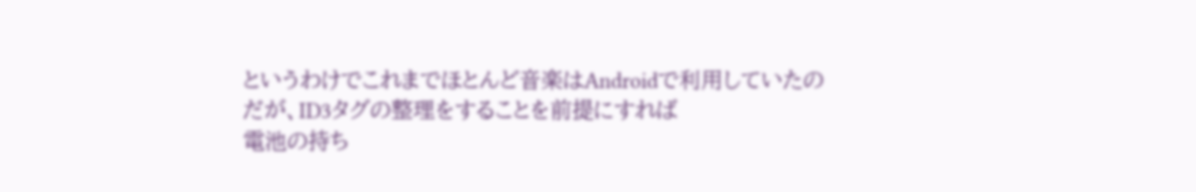というわけでこれまでほとんど音楽はAndroidで利用していたのだが、ID3タグの整理をすることを前提にすれば
電池の持ち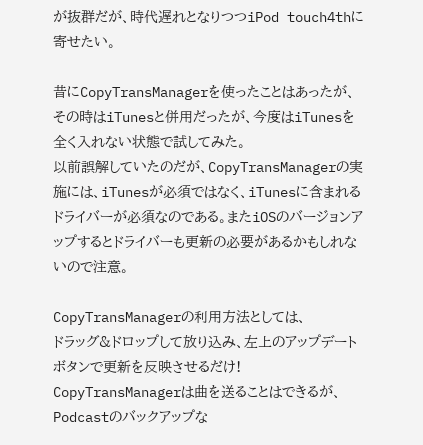が抜群だが、時代遅れとなりつつiPod touch4thに寄せたい。

昔にCopyTransManagerを使ったことはあったが、その時はiTunesと併用だったが、今度はiTunesを全く入れない状態で試してみた。
以前誤解していたのだが、CopyTransManagerの実施には、iTunesが必須ではなく、iTunesに含まれるドライバーが必須なのである。またiOSのバージョンアップするとドライバーも更新の必要があるかもしれないので注意。

CopyTransManagerの利用方法としては、
ドラッグ&ドロップして放り込み、左上のアップデートボタンで更新を反映させるだけ!
CopyTransManagerは曲を送ることはできるが、Podcastのバックアップな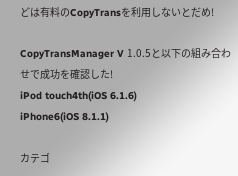どは有料のCopyTransを利用しないとだめ!

CopyTransManager V 1.0.5と以下の組み合わせで成功を確認した!
iPod touch4th(iOS 6.1.6)
iPhone6(iOS 8.1.1)

カテゴ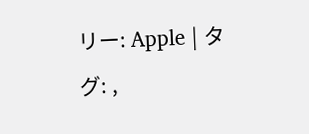リー: Apple | タグ: ,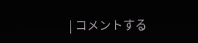| コメントする